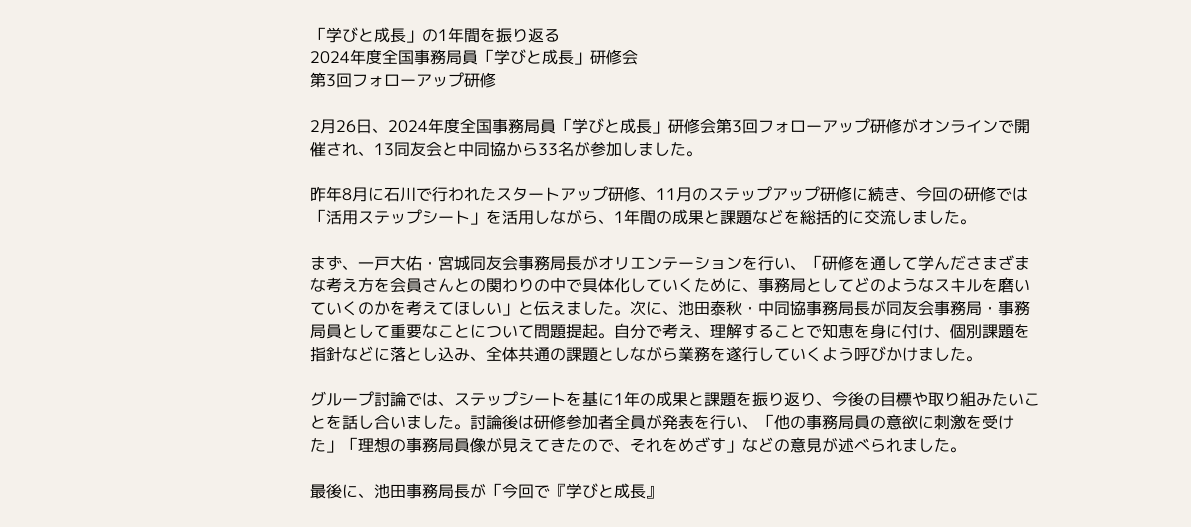「学びと成長」の1年間を振り返る
2024年度全国事務局員「学びと成長」研修会
第3回フォローアップ研修

2月26日、2024年度全国事務局員「学びと成長」研修会第3回フォローアップ研修がオンラインで開催され、13同友会と中同協から33名が参加しました。

昨年8月に石川で行われたスタートアップ研修、11月のステップアップ研修に続き、今回の研修では「活用ステップシート」を活用しながら、1年間の成果と課題などを総括的に交流しました。

まず、一戸大佑・宮城同友会事務局長がオリエンテーションを行い、「研修を通して学んださまざまな考え方を会員さんとの関わりの中で具体化していくために、事務局としてどのようなスキルを磨いていくのかを考えてほしい」と伝えました。次に、池田泰秋・中同協事務局長が同友会事務局・事務局員として重要なことについて問題提起。自分で考え、理解することで知恵を身に付け、個別課題を指針などに落とし込み、全体共通の課題としながら業務を遂行していくよう呼びかけました。

グループ討論では、ステップシートを基に1年の成果と課題を振り返り、今後の目標や取り組みたいことを話し合いました。討論後は研修参加者全員が発表を行い、「他の事務局員の意欲に刺激を受けた」「理想の事務局員像が見えてきたので、それをめざす」などの意見が述べられました。

最後に、池田事務局長が「今回で『学びと成長』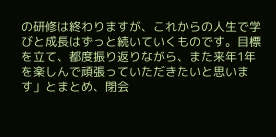の研修は終わりますが、これからの人生で学びと成長はずっと続いていくものです。目標を立て、都度振り返りながら、また来年1年を楽しんで頑張っていただきたいと思います」とまとめ、閉会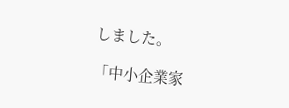しました。

「中小企業家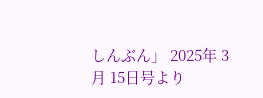しんぶん」 2025年 3月 15日号より